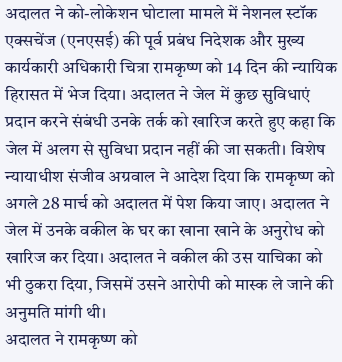अदालत ने को-लोकेशन घोटाला मामले में नेशनल स्टॉक एक्सचेंज (एनएसई) की पूर्व प्रबंध निदेशक और मुख्य कार्यकारी अधिकारी चित्रा रामकृष्ण को 14 दिन की न्यायिक हिरासत में भेज दिया। अदालत ने जेल में कुछ सुविधाएं प्रदान करने संबंधी उनके तर्क को खारिज करते हुए कहा कि जेल में अलग से सुविधा प्रदान नहीं की जा सकती। विशेष न्यायाधीश संजीव अग्रवाल ने आदेश दिया कि रामकृष्ण को अगले 28 मार्च को अदालत में पेश किया जाए। अदालत ने जेल में उनके वकील के घर का खाना खाने के अनुरोध को खारिज कर दिया। अदालत ने वकील की उस याचिका को भी ठुकरा दिया, जिसमें उसने आरोपी को मास्क ले जाने की अनुमति मांगी थी।
अदालत ने रामकृष्ण को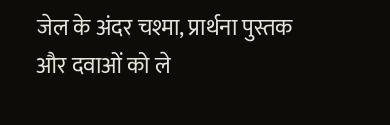जेल के अंदर चश्मा, प्रार्थना पुस्तक और दवाओं को ले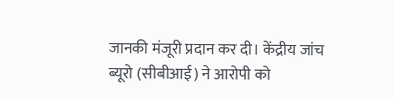जानकी मंजूरी प्रदान कर दी। केंद्रीय जांच ब्यूरो (सीबीआई) ने आरोपी को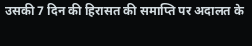उसकी 7 दिन की हिरासत की समाप्ति पर अदालत के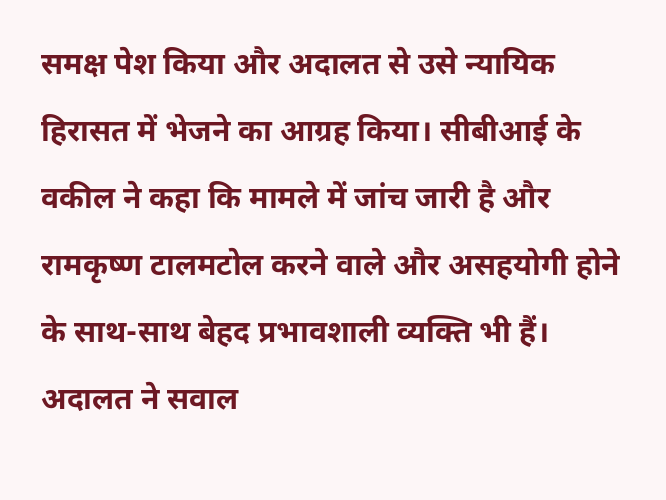समक्ष पेश किया और अदालत से उसे न्यायिक हिरासत में भेजने का आग्रह किया। सीबीआई के वकील ने कहा कि मामले में जांच जारी है और रामकृष्ण टालमटोल करने वाले और असहयोगी होने के साथ-साथ बेहद प्रभावशाली व्यक्ति भी हैं। अदालत ने सवाल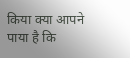किया क्या आपने पाया है कि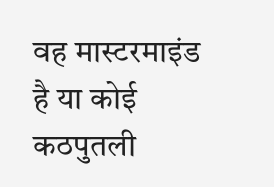वह मास्टरमाइंड है या कोई कठपुतली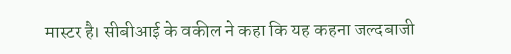मास्टर है। सीबीआई के वकील ने कहा कि यह कहना जल्दबाजी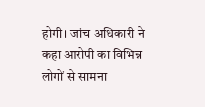होगी। जांच अधिकारी ने कहा आरोपी का विभिन्न लोगों से सामना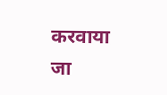करवाया जा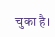चुका है।